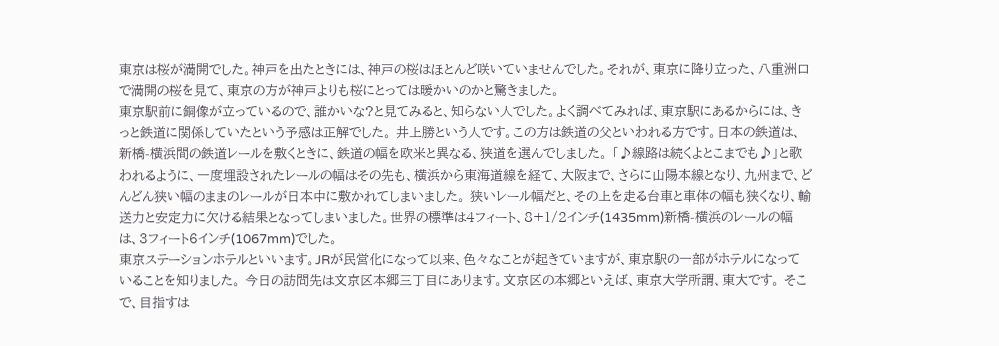東京は桜が満開でした。神戸を出たときには、神戸の桜はほとんど咲いていませんでした。それが、東京に降り立った、八重洲口で満開の桜を見て、東京の方が神戸よりも桜にとっては暖かいのかと驚きました。
東京駅前に銅像が立っているので、誰かいな?と見てみると、知らない人でした。よく調べてみれば、東京駅にあるからには、きっと鉄道に関係していたという予感は正解でした。 井上勝という人です。この方は鉄道の父といわれる方です。日本の鉄道は、新橋-横浜間の鉄道レールを敷くときに、鉄道の幅を欧米と異なる、狭道を選んでしました。 「♪線路は続くよとこまでも♪」と歌われるように、一度埋設されたレールの幅はその先も、横浜から東海道線を経て、大阪まで、さらに山陽本線となり、九州まで、どんどん狭い幅のままのレールが日本中に敷かれてしまいました。 狭いレール幅だと、その上を走る台車と車体の幅も狭くなり、輸送力と安定力に欠ける結果となってしまいました。世界の標準は4フィート、8+1/2インチ(1435mm)新橋-横浜のレールの幅は、3フィート6インチ(1067mm)でした。
東京ステーションホテルといいます。JRが民営化になって以来、色々なことが起きていますが、東京駅の一部がホテルになっていることを知りました。 今日の訪問先は文京区本郷三丁目にあります。文京区の本郷といえば、東京大学所謂、東大です。 そこで、目指すは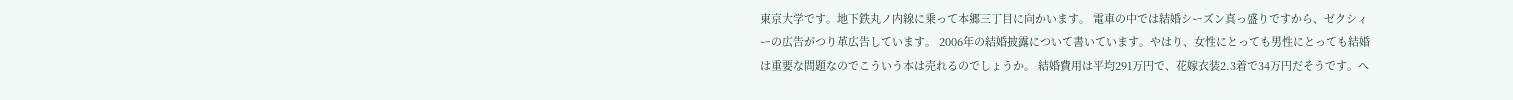東京大学です。地下鉄丸ノ内線に乗って本郷三丁目に向かいます。 電車の中では結婚シーズン真っ盛りですから、ゼクシィーの広告がつり革広告しています。 2006年の結婚披露について書いています。やはり、女性にとっても男性にとっても結婚は重要な問題なのでこういう本は売れるのでしょうか。 結婚費用は平均291万円で、花嫁衣装2.3着で34万円だそうです。へ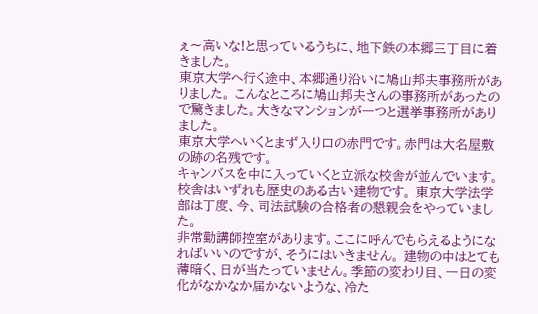ぇ〜高いな!と思っているうちに、地下鉄の本郷三丁目に着きました。
東京大学へ行く途中、本郷通り沿いに鳩山邦夫事務所がありました。 こんなところに鳩山邦夫さんの事務所があったので驚きました。大きなマンションが一つと選挙事務所がありました。
東京大学へいくとまず入り口の赤門です。赤門は大名屋敷の跡の名残です。
キャンバスを中に入っていくと立派な校舎が並んでいます。校舎はいずれも歴史のある古い建物です。 東京大学法学部は丁度、今、司法試験の合格者の懇親会をやっていました。
非常勤講師控室があります。ここに呼んでもらえるようになればいいのですが、そうにはいきません。 建物の中はとても薄暗く、日が当たっていません。季節の変わり目、一日の変化がなかなか届かないような、冷た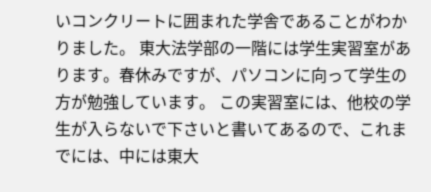いコンクリートに囲まれた学舎であることがわかりました。 東大法学部の一階には学生実習室があります。春休みですが、パソコンに向って学生の方が勉強しています。 この実習室には、他校の学生が入らないで下さいと書いてあるので、これまでには、中には東大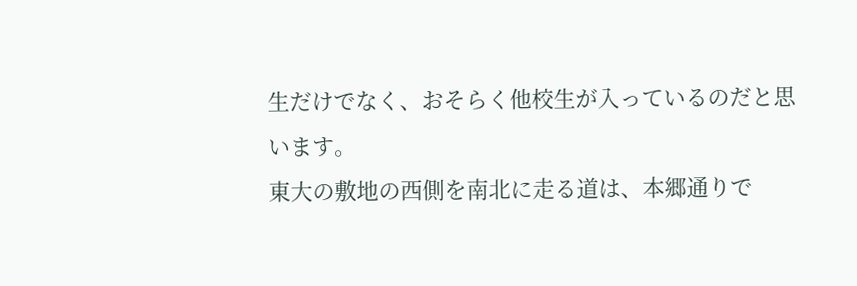生だけでなく、おそらく他校生が入っているのだと思います。
東大の敷地の西側を南北に走る道は、本郷通りで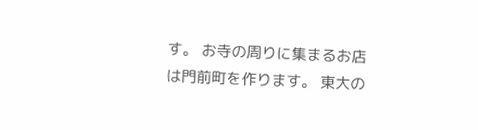す。 お寺の周りに集まるお店は門前町を作ります。 東大の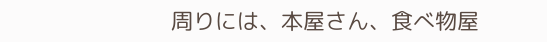周りには、本屋さん、食べ物屋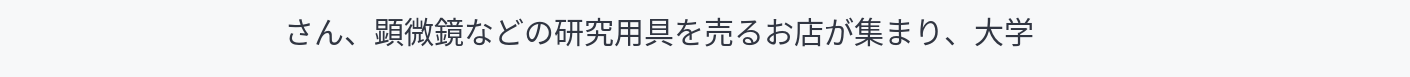さん、顕微鏡などの研究用具を売るお店が集まり、大学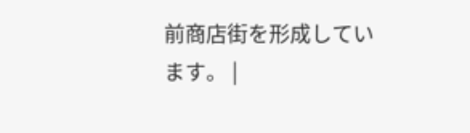前商店街を形成しています。 |